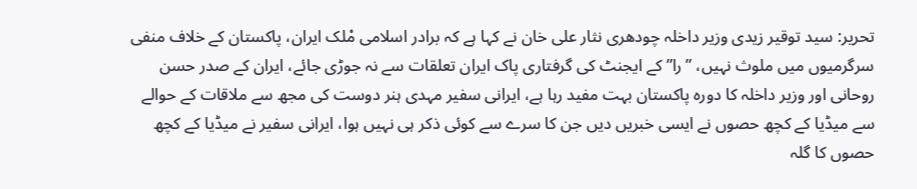تحریر: سید توقیر زیدی وزیر داخلہ چودھری نثار علی خان نے کہا ہے کہ برادر اسلامی مْلک ایران، پاکستان کے خلاف منفی سرگرمیوں میں ملوث نہیں، ”را” کے ایجنٹ کی گرفتاری پاک ایران تعلقات سے نہ جوڑی جائے، ایران کے صدر حسن روحانی اور وزیر داخلہ کا دورہ پاکستان بہت مفید رہا ہے، ایرانی سفیر مہدی ہنر دوست کی مجھ سے ملاقات کے حوالے سے میڈیا کے کچھ حصوں نے ایسی خبریں دیں جن کا سرے سے کوئی ذکر ہی نہیں ہوا، ایرانی سفیر نے میڈیا کے کچھ حصوں کا گلہ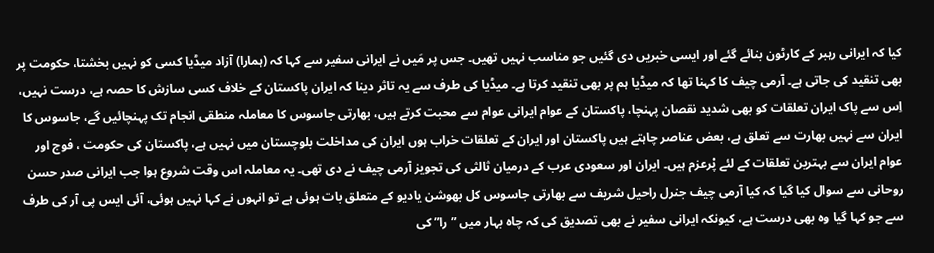کیا کہ ایرانی رہبر کے کارٹون بنائے گئے اور ایسی خبریں دی گئیں جو مناسب نہیں تھیں۔ جس پر مَیں نے ایرانی سفیر سے کہا کہ (ہمارا) آزاد میڈیا کسی کو نہیں بخشتا، حکومت پر بھی تنقید کی جاتی ہے۔ آرمی چیف کا کہنا تھا کہ میڈیا ہم پر بھی تنقید کرتا ہے۔ میڈیا کی طرف سے یہ تاثر دینا کہ ایران پاکستان کے خلاف کسی سازش کا حصہ ہے، درست نہیں، اِس سے پاک ایران تعلقات کو بھی شدید نقصان پہنچا، پاکستان کے عوام ایرانی عوام سے محبت کرتے ہیں، بھارتی جاسوس کا معاملہ منطقی انجام تک پہنچائیں گے، جاسوس کا ایران سے نہیں بھارت سے تعلق ہے، بعض عناصر چاہتے ہیں پاکستان اور ایران کے تعلقات خراب ہوں ایران کی مداخلت بلوچستان میں نہیں ہے، پاکستان کی حکومت ، فوج اور عوام ایران سے بہترین تعلقات کے لئے پْرعزم ہیں۔ ایران اور سعودی عرب کے درمیان ثالثی کی تجویز آرمی چیف نے دی تھی۔ یہ معاملہ اس وقت شروع ہوا جب ایرانی صدر حسن روحانی سے سوال کیا گیا کہ کیا آرمی چیف جنرل راحیل شریف سے بھارتی جاسوس کل بھوشن یادیو کے متعلق بات ہوئی ہے تو انہوں نے کہا نہیں ہوئی، آئی ایس پی آر کی طرف سے جو کہا گیا وہ بھی درست ہے، کیونکہ ایرانی سفیر نے بھی تصدیق کی کہ چاہ بہار میں ”را” کی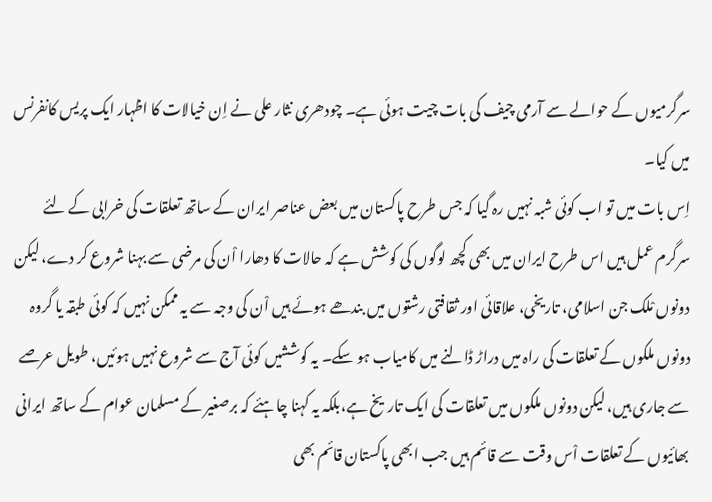سرگرمیوں کے حوالے سے آرمی چیف کی بات چیت ہوئی ہے۔ چودھری نثار علی نے اِن خیالات کا اظہار ایک پریس کانفرنس میں کیا۔
اِس بات میں تو اب کوئی شبہ نہیں رہ گیا کہ جس طرح پاکستان میں بعض عناصر ایران کے ساتھ تعلقات کی خرابی کے لئے سرگرم عمل ہیں اس طرح ایران میں بھی کچھ لوگوں کی کوشش ہے کہ حالات کا دھارا اْن کی مرضی سے بہنا شروع کر دے، لیکن دونوں مْلک جن اسلامی، تاریخی، علاقائی اور ثقافتی رشتوں میں بندھے ہوئے ہیں اْن کی وجہ سے یہ ممکن نہیں کہ کوئی طبقہ یا گروہ دونوں ملکوں کے تعلقات کی راہ میں دراڑ ڈالنے میں کامیاب ہو سکے۔ یہ کوششیں کوئی آج سے شروع نہیں ہوئیں، طویل عرصے سے جاری ہیں، لیکن دونوں ملکوں میں تعلقات کی ایک تاریخ ہے،بلکہ یہ کہنا چاہئے کہ برصغیر کے مسلمان عوام کے ساتھ ایرانی بھائیوں کے تعلقات اْس وقت سے قائم ہیں جب ابھی پاکستان قائم بھی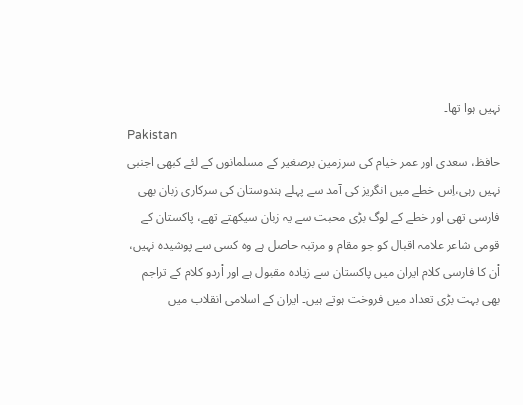نہیں ہوا تھا۔
Pakistan
حافظ، سعدی اور عمر خیام کی سرزمین برصغیر کے مسلمانوں کے لئے کبھی اجنبی نہیں رہی،اِس خطے میں انگریز کی آمد سے پہلے ہندوستان کی سرکاری زبان بھی فارسی تھی اور خطے کے لوگ بڑی محبت سے یہ زبان سیکھتے تھے، پاکستان کے قومی شاعر علامہ اقبال کو جو مقام و مرتبہ حاصل ہے وہ کسی سے پوشیدہ نہیں، اْن کا فارسی کلام ایران میں پاکستان سے زیادہ مقبول ہے اور اْردو کلام کے تراجم بھی بہت بڑی تعداد میں فروخت ہوتے ہیں۔ ایران کے اسلامی انقلاب میں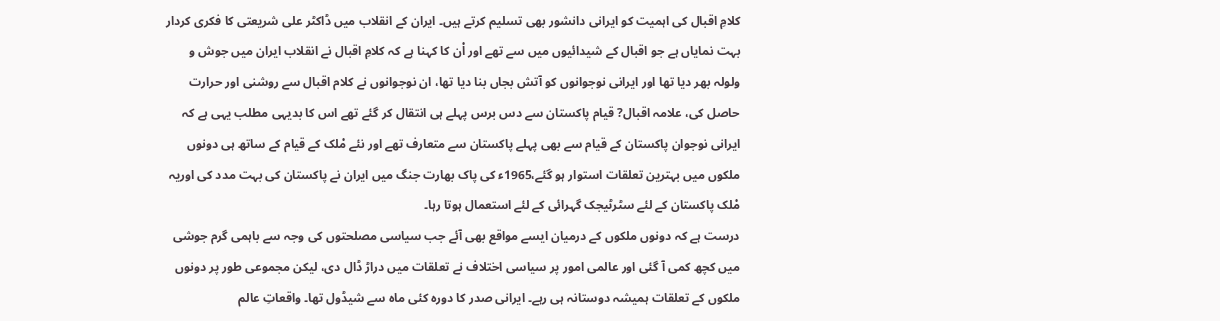کلامِ اقبال کی اہمیت کو ایرانی دانشور بھی تسلیم کرتے ہیں۔ ایران کے انقلاب میں ڈاکٹر علی شریعتی کا فکری کردار بہت نمایاں ہے جو اقبال کے شیدائیوں میں سے تھے اور اْن کا کہنا ہے کہ کلامِ اقبال نے انقلاب ایران میں جوش و ولولہ بھر دیا تھا اور ایرانی نوجوانوں کو آتش بجاں بنا دیا تھا، ان نوجوانوں نے کلام اقبال سے روشنی اور حرارت حاصل کی، علامہ اقبال? قیام پاکستان سے دس برس پہلے ہی انتقال کر گئے تھے اس کا بدیہی مطلب یہی ہے کہ ایرانی نوجوان پاکستان کے قیام سے بھی پہلے پاکستان سے متعارف تھے اور نئے مْلک کے قیام کے ساتھ ہی دونوں ملکوں میں بہترین تعلقات استوار ہو گئے،1965ء کی پاک بھارت جنگ میں ایران نے پاکستان کی بہت مدد کی اوریہ مْلک پاکستان کے لئے سٹرٹیجک گہرائی کے لئے استعمال ہوتا رہا۔
درست ہے کہ دونوں ملکوں کے درمیان ایسے مواقع بھی آئے جب سیاسی مصلحتوں کی وجہ سے باہمی گرم جوشی میں کچھ کمی آ گئی اور عالمی امور پر سیاسی اختلاف نے تعلقات میں دراڑ ڈال دی، لیکن مجموعی طور پر دونوں ملکوں کے تعلقات ہمیشہ دوستانہ ہی رہے۔ ایرانی صدر کا دورہ کئی ماہ سے شیڈول تھا۔ واقعاتِ عالم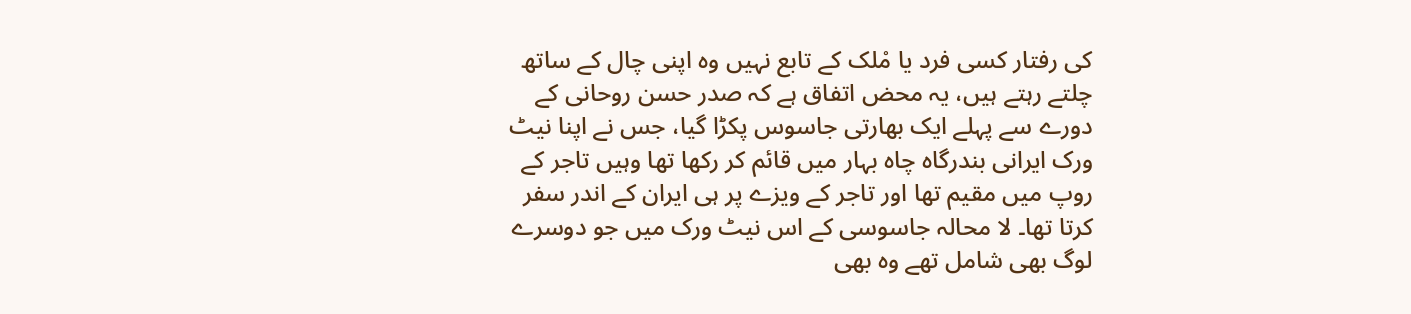کی رفتار کسی فرد یا مْلک کے تابع نہیں وہ اپنی چال کے ساتھ چلتے رہتے ہیں، یہ محض اتفاق ہے کہ صدر حسن روحانی کے دورے سے پہلے ایک بھارتی جاسوس پکڑا گیا، جس نے اپنا نیٹ ورک ایرانی بندرگاہ چاہ بہار میں قائم کر رکھا تھا وہیں تاجر کے روپ میں مقیم تھا اور تاجر کے ویزے پر ہی ایران کے اندر سفر کرتا تھا۔ لا محالہ جاسوسی کے اس نیٹ ورک میں جو دوسرے لوگ بھی شامل تھے وہ بھی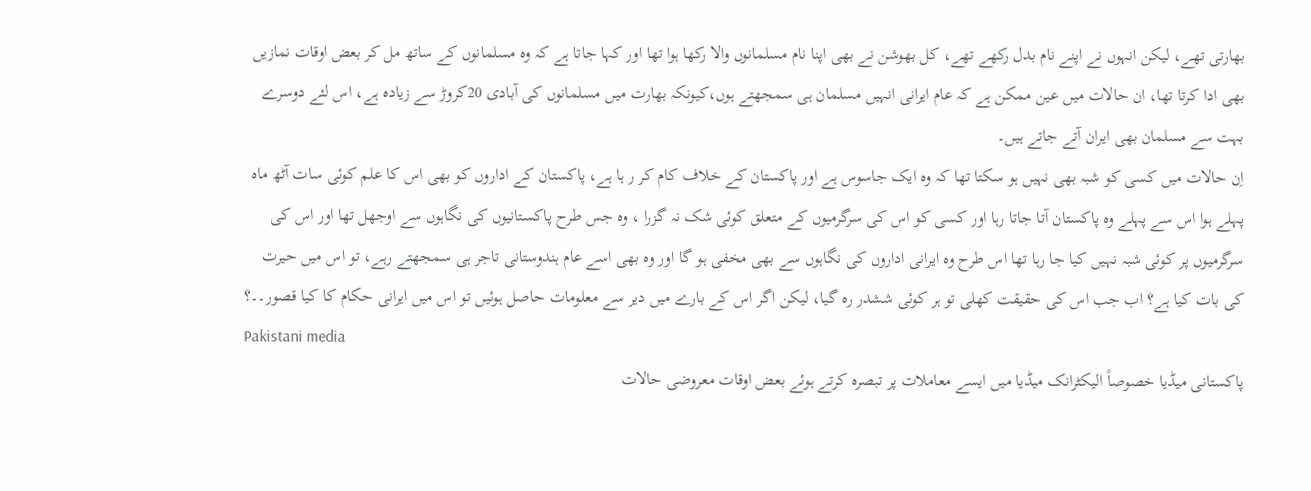بھارتی تھے، لیکن انہوں نے اپنے نام بدل رکھے تھے، کل بھوشن نے بھی اپنا نام مسلمانوں والا رکھا ہوا تھا اور کہا جاتا ہے کہ وہ مسلمانوں کے ساتھ مل کر بعض اوقات نمازیں بھی ادا کرتا تھا، ان حالات میں عین ممکن ہے کہ عام ایرانی انہیں مسلمان ہی سمجھتے ہوں،کیونکہ بھارت میں مسلمانوں کی آبادی 20کروڑ سے زیادہ ہے، اس لئے دوسرے بہت سے مسلمان بھی ایران آتے جاتے ہیں۔
اِن حالات میں کسی کو شبہ بھی نہیں ہو سکتا تھا کہ وہ ایک جاسوس ہے اور پاکستان کے خلاف کام کر ر ہا ہے، پاکستان کے اداروں کو بھی اس کا علم کوئی سات آٹھ ماہ پہلے ہوا اس سے پہلے وہ پاکستان آتا جاتا رہا اور کسی کو اس کی سرگرمیوں کے متعلق کوئی شک نہ گزرا ، وہ جس طرح پاکستانیوں کی نگاہوں سے اوجھل تھا اور اس کی سرگرمیوں پر کوئی شبہ نہیں کیا جا رہا تھا اس طرح وہ ایرانی اداروں کی نگاہوں سے بھی مخفی ہو گا اور وہ بھی اسے عام ہندوستانی تاجر ہی سمجھتے رہے، تو اس میں حیرت کی بات کیا ہے؟ اب جب اس کی حقیقت کھلی تو ہر کوئی ششدر رہ گیا، لیکن اگر اس کے بارے میں دیر سے معلومات حاصل ہوئیں تو اس میں ایرانی حکام کا کیا قصور۔۔؟
Pakistani media
پاکستانی میڈیا خصوصاً الیکٹرانک میڈیا میں ایسے معاملات پر تبصرہ کرتے ہوئے بعض اوقات معروضی حالات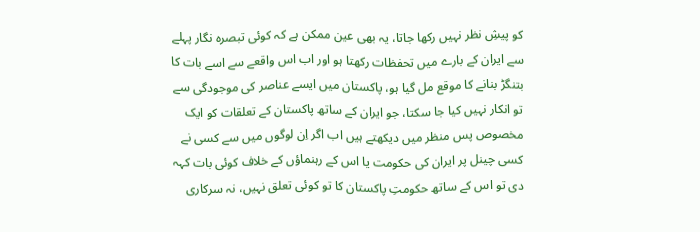کو پیشِ نظر نہیں رکھا جاتا، یہ بھی عین ممکن ہے کہ کوئی تبصرہ نگار پہلے سے ایران کے بارے میں تحفظات رکھتا ہو اور اب اس واقعے سے اسے بات کا بتنگڑ بنانے کا موقع مل گیا ہو، پاکستان میں ایسے عناصر کی موجودگی سے تو انکار نہیں کیا جا سکتا، جو ایران کے ساتھ پاکستان کے تعلقات کو ایک مخصوص پس منظر میں دیکھتے ہیں اب اگر اِن لوگوں میں سے کسی نے کسی چینل پر ایران کی حکومت یا اس کے رہنماؤں کے خلاف کوئی بات کہہ دی تو اس کے ساتھ حکومتِ پاکستان کا تو کوئی تعلق نہیں، نہ سرکاری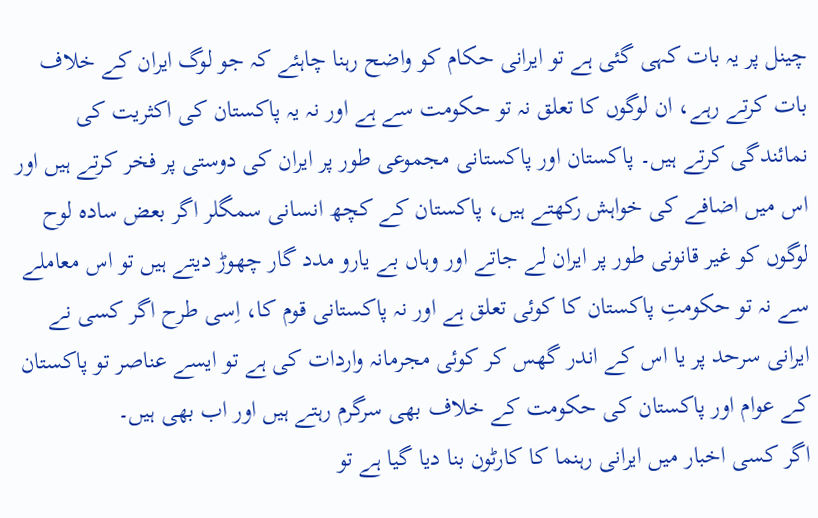چینل پر یہ بات کہی گئی ہے تو ایرانی حکام کو واضح رہنا چاہئے کہ جو لوگ ایران کے خلاف بات کرتے رہے، ان لوگوں کا تعلق نہ تو حکومت سے ہے اور نہ یہ پاکستان کی اکثریت کی نمائندگی کرتے ہیں۔ پاکستان اور پاکستانی مجموعی طور پر ایران کی دوستی پر فخر کرتے ہیں اور اس میں اضافے کی خواہش رکھتے ہیں، پاکستان کے کچھ انسانی سمگلر اگر بعض سادہ لوح لوگوں کو غیر قانونی طور پر ایران لے جاتے اور وہاں بے یارو مدد گار چھوڑ دیتے ہیں تو اس معاملے سے نہ تو حکومتِ پاکستان کا کوئی تعلق ہے اور نہ پاکستانی قوم کا، اِسی طرح اگر کسی نے ایرانی سرحد پر یا اس کے اندر گھس کر کوئی مجرمانہ واردات کی ہے تو ایسے عناصر تو پاکستان کے عوام اور پاکستان کی حکومت کے خلاف بھی سرگرم رہتے ہیں اور اب بھی ہیں۔
اگر کسی اخبار میں ایرانی رہنما کا کارٹون بنا دیا گیا ہے تو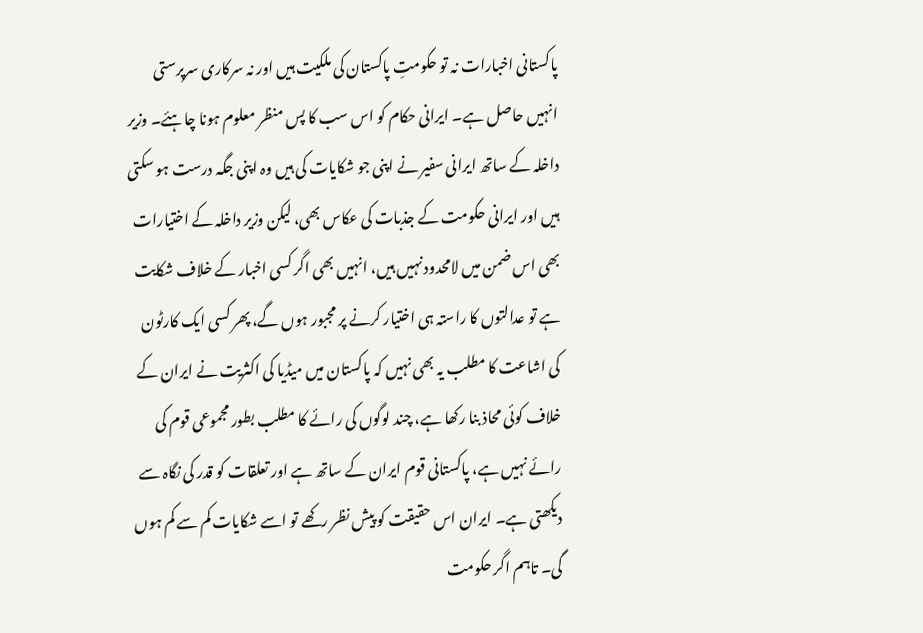پاکستانی اخبارات نہ تو حکومتِ پاکستان کی ملکیت ہیں اور نہ سرکاری سرپرستی انہیں حاصل ہے۔ ایرانی حکام کو اس سب کا پس منظر معلوم ہونا چاہئے۔ وزیر داخلہ کے ساتھ ایرانی سفیر نے اپنی جو شکایات کی ہیں وہ اپنی جگہ درست ہو سکتی ہیں اور ایرانی حکومت کے جذبات کی عکاس بھی، لیکن وزیر داخلہ کے اختیارات بھی اس ضمن میں لامحدود نہیں ہیں، انہیں بھی اگر کسی اخبار کے خلاف شکایت ہے تو عدالتوں کا راستہ ہی اختیار کرنے پر مجبور ہوں گے، پھر کسی ایک کارٹون کی اشاعت کا مطلب یہ بھی نہیں کہ پاکستان میں میڈیا کی اکثریت نے ایران کے خلاف کوئی محاذ بنا رکھا ہے، چند لوگوں کی رائے کا مطلب بطور مجموعی قوم کی رائے نہیں ہے، پاکستانی قوم ایران کے ساتھ ہے اور تعلقات کو قدر کی نگاہ سے دیکھتی ہے۔ ایران اس حقیقت کو پیش نظر رکھے تو اسے شکایات کم سے کم ہوں گی۔ تاہم اگر حکومت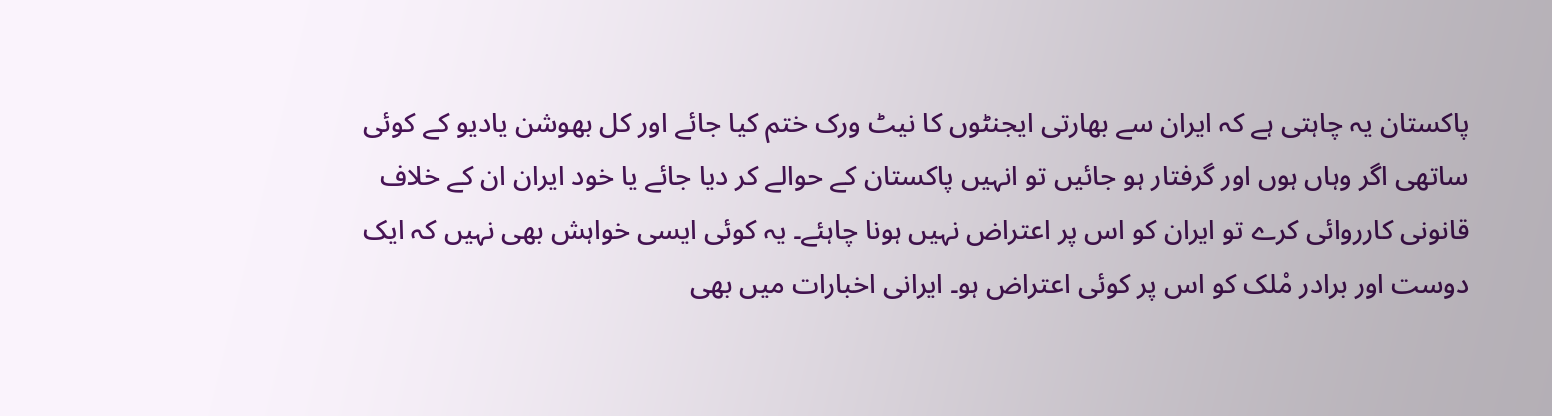پاکستان یہ چاہتی ہے کہ ایران سے بھارتی ایجنٹوں کا نیٹ ورک ختم کیا جائے اور کل بھوشن یادیو کے کوئی ساتھی اگر وہاں ہوں اور گرفتار ہو جائیں تو انہیں پاکستان کے حوالے کر دیا جائے یا خود ایران ان کے خلاف قانونی کارروائی کرے تو ایران کو اس پر اعتراض نہیں ہونا چاہئے۔ یہ کوئی ایسی خواہش بھی نہیں کہ ایک دوست اور برادر مْلک کو اس پر کوئی اعتراض ہو۔ ایرانی اخبارات میں بھی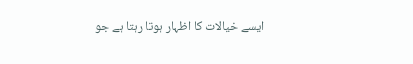ایسے خیالات کا اظہار ہوتا رہتا ہے جو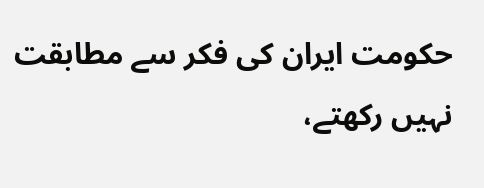حکومت ایران کی فکر سے مطابقت نہیں رکھتے،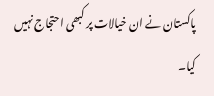پاکستان نے ان خیالات پر کبھی احتجاج نہیں کیا۔